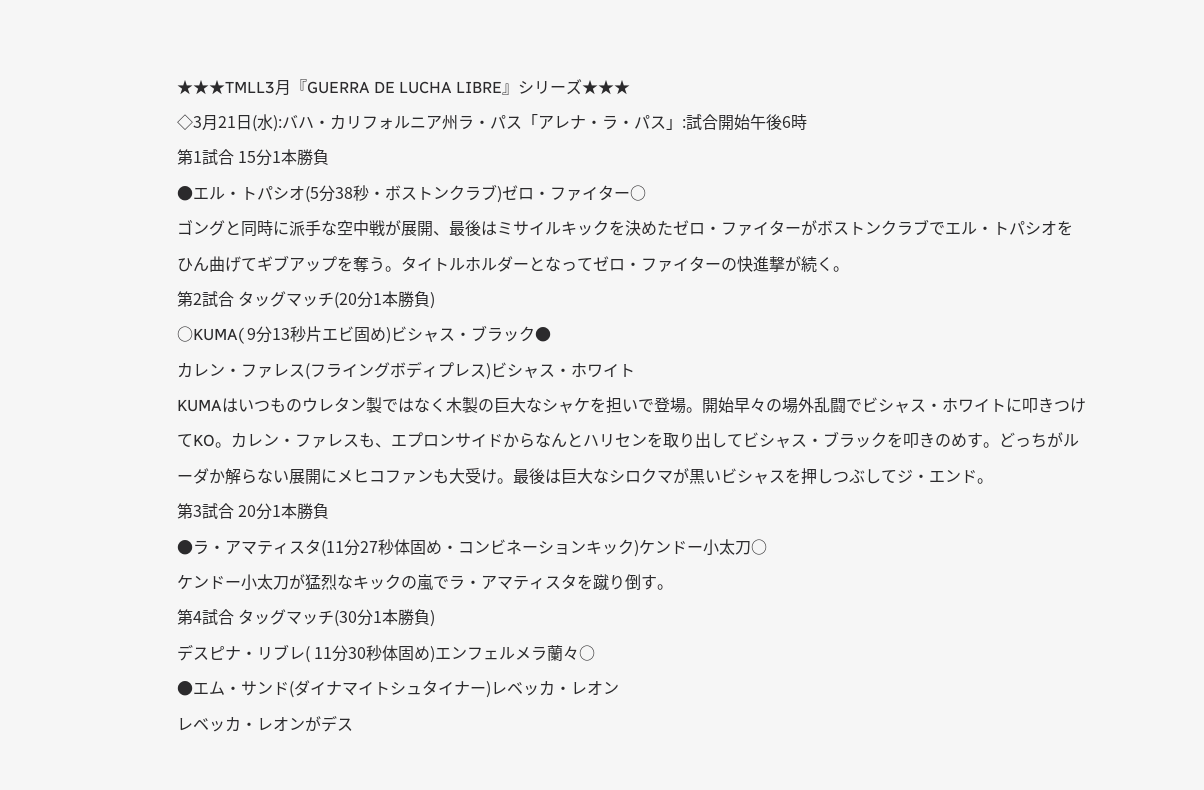★★★TMLL3月『GUERRA DE LUCHA LIBRE』シリーズ★★★
◇3月21日(水):バハ・カリフォルニア州ラ・パス「アレナ・ラ・パス」:試合開始午後6時
第1試合 15分1本勝負
●エル・トパシオ(5分38秒・ボストンクラブ)ゼロ・ファイター○
ゴングと同時に派手な空中戦が展開、最後はミサイルキックを決めたゼロ・ファイターがボストンクラブでエル・トパシオをひん曲げてギブアップを奪う。タイトルホルダーとなってゼロ・ファイターの快進撃が続く。
第2試合 タッグマッチ(20分1本勝負)
○KUMA( 9分13秒片エビ固め)ビシャス・ブラック●
カレン・ファレス(フライングボディプレス)ビシャス・ホワイト
KUMAはいつものウレタン製ではなく木製の巨大なシャケを担いで登場。開始早々の場外乱闘でビシャス・ホワイトに叩きつけてKO。カレン・ファレスも、エプロンサイドからなんとハリセンを取り出してビシャス・ブラックを叩きのめす。どっちがルーダか解らない展開にメヒコファンも大受け。最後は巨大なシロクマが黒いビシャスを押しつぶしてジ・エンド。
第3試合 20分1本勝負
●ラ・アマティスタ(11分27秒体固め・コンビネーションキック)ケンドー小太刀○
ケンドー小太刀が猛烈なキックの嵐でラ・アマティスタを蹴り倒す。
第4試合 タッグマッチ(30分1本勝負)
デスピナ・リブレ( 11分30秒体固め)エンフェルメラ蘭々○
●エム・サンド(ダイナマイトシュタイナー)レベッカ・レオン
レベッカ・レオンがデス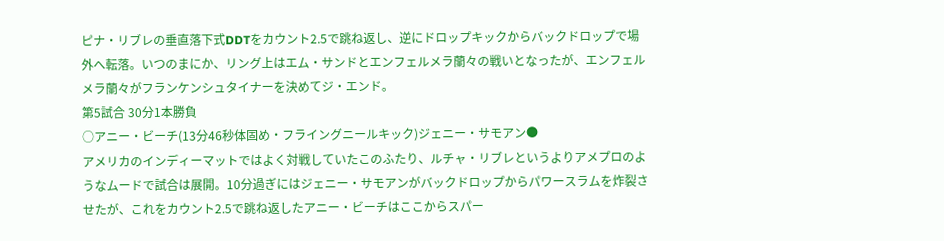ピナ・リブレの垂直落下式DDTをカウント2.5で跳ね返し、逆にドロップキックからバックドロップで場外へ転落。いつのまにか、リング上はエム・サンドとエンフェルメラ蘭々の戦いとなったが、エンフェルメラ蘭々がフランケンシュタイナーを決めてジ・エンド。
第5試合 30分1本勝負
○アニー・ビーチ(13分46秒体固め・フライングニールキック)ジェニー・サモアン●
アメリカのインディーマットではよく対戦していたこのふたり、ルチャ・リブレというよりアメプロのようなムードで試合は展開。10分過ぎにはジェニー・サモアンがバックドロップからパワースラムを炸裂させたが、これをカウント2.5で跳ね返したアニー・ビーチはここからスパー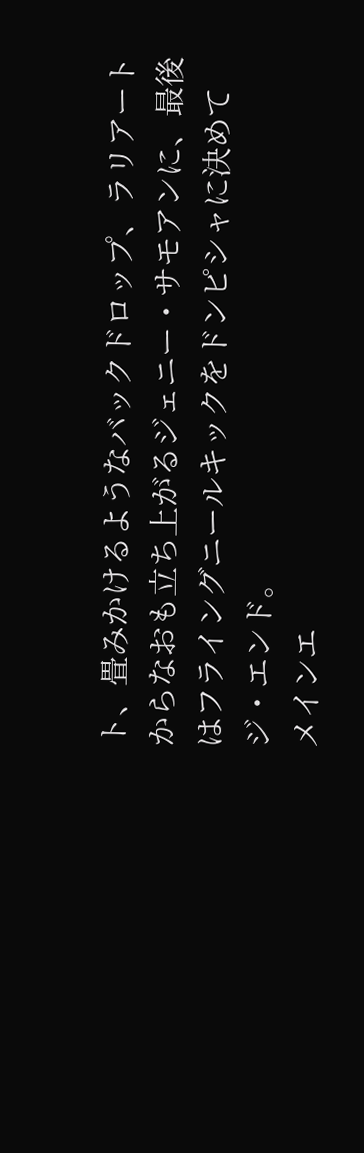ト、畳みかけるようなバックドロップ、ラリアートからなおも立ち上がるジェニー・サモアンに、最後はフライングニールキックをドンピシャに決めてジ・エンド。
メインエ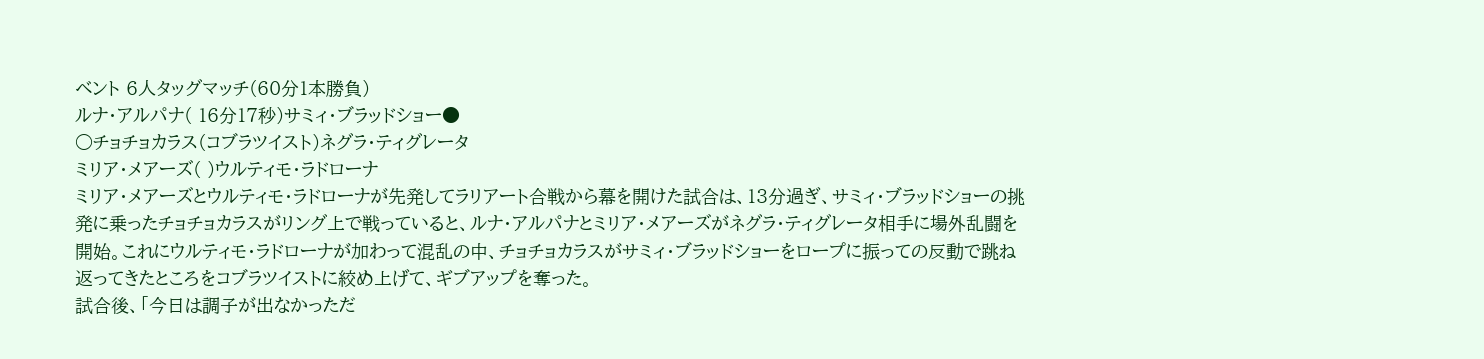ベント 6人タッグマッチ(60分1本勝負)
ルナ・アルパナ( 16分17秒)サミィ・ブラッドショー●
○チョチョカラス(コブラツイスト)ネグラ・ティグレータ
ミリア・メアーズ( )ウルティモ・ラドローナ
ミリア・メアーズとウルティモ・ラドローナが先発してラリアート合戦から幕を開けた試合は、13分過ぎ、サミィ・ブラッドショーの挑発に乗ったチョチョカラスがリング上で戦っていると、ルナ・アルパナとミリア・メアーズがネグラ・ティグレータ相手に場外乱闘を開始。これにウルティモ・ラドローナが加わって混乱の中、チョチョカラスがサミィ・ブラッドショーをロープに振っての反動で跳ね返ってきたところをコブラツイストに絞め上げて、ギブアップを奪った。
試合後、「今日は調子が出なかっただ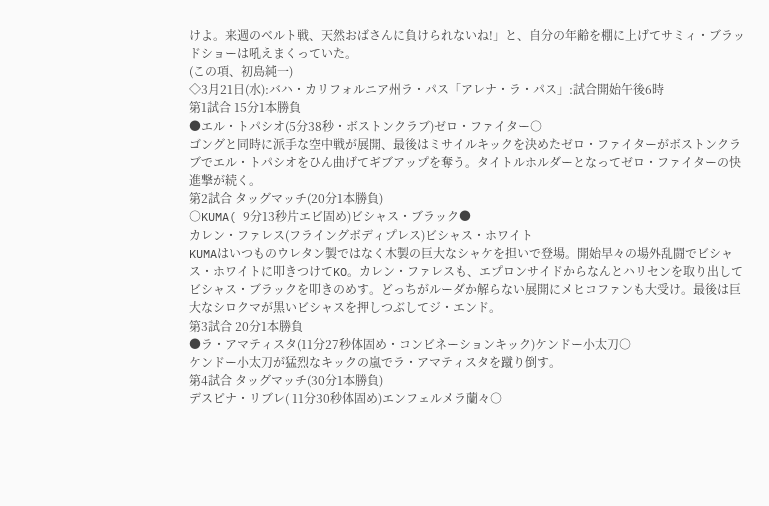けよ。来週のベルト戦、天然おばさんに負けられないね!」と、自分の年齢を棚に上げてサミィ・ブラッドショーは吼えまくっていた。
(この項、初島純一)
◇3月21日(水):バハ・カリフォルニア州ラ・パス「アレナ・ラ・パス」:試合開始午後6時
第1試合 15分1本勝負
●エル・トパシオ(5分38秒・ボストンクラブ)ゼロ・ファイター○
ゴングと同時に派手な空中戦が展開、最後はミサイルキックを決めたゼロ・ファイターがボストンクラブでエル・トパシオをひん曲げてギブアップを奪う。タイトルホルダーとなってゼロ・ファイターの快進撃が続く。
第2試合 タッグマッチ(20分1本勝負)
○KUMA( 9分13秒片エビ固め)ビシャス・ブラック●
カレン・ファレス(フライングボディプレス)ビシャス・ホワイト
KUMAはいつものウレタン製ではなく木製の巨大なシャケを担いで登場。開始早々の場外乱闘でビシャス・ホワイトに叩きつけてKO。カレン・ファレスも、エプロンサイドからなんとハリセンを取り出してビシャス・ブラックを叩きのめす。どっちがルーダか解らない展開にメヒコファンも大受け。最後は巨大なシロクマが黒いビシャスを押しつぶしてジ・エンド。
第3試合 20分1本勝負
●ラ・アマティスタ(11分27秒体固め・コンビネーションキック)ケンドー小太刀○
ケンドー小太刀が猛烈なキックの嵐でラ・アマティスタを蹴り倒す。
第4試合 タッグマッチ(30分1本勝負)
デスピナ・リブレ( 11分30秒体固め)エンフェルメラ蘭々○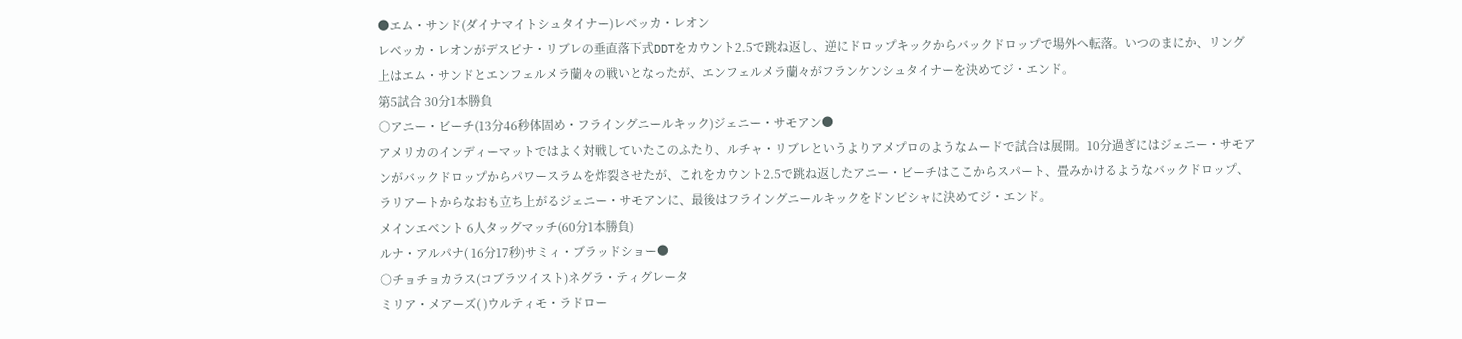●エム・サンド(ダイナマイトシュタイナー)レベッカ・レオン
レベッカ・レオンがデスピナ・リブレの垂直落下式DDTをカウント2.5で跳ね返し、逆にドロップキックからバックドロップで場外へ転落。いつのまにか、リング上はエム・サンドとエンフェルメラ蘭々の戦いとなったが、エンフェルメラ蘭々がフランケンシュタイナーを決めてジ・エンド。
第5試合 30分1本勝負
○アニー・ビーチ(13分46秒体固め・フライングニールキック)ジェニー・サモアン●
アメリカのインディーマットではよく対戦していたこのふたり、ルチャ・リブレというよりアメプロのようなムードで試合は展開。10分過ぎにはジェニー・サモアンがバックドロップからパワースラムを炸裂させたが、これをカウント2.5で跳ね返したアニー・ビーチはここからスパート、畳みかけるようなバックドロップ、ラリアートからなおも立ち上がるジェニー・サモアンに、最後はフライングニールキックをドンピシャに決めてジ・エンド。
メインエベント 6人タッグマッチ(60分1本勝負)
ルナ・アルパナ( 16分17秒)サミィ・ブラッドショー●
○チョチョカラス(コブラツイスト)ネグラ・ティグレータ
ミリア・メアーズ( )ウルティモ・ラドロー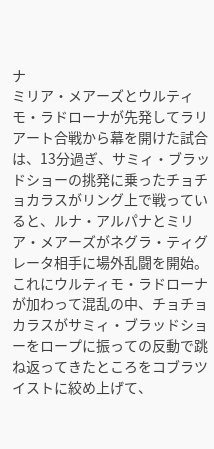ナ
ミリア・メアーズとウルティモ・ラドローナが先発してラリアート合戦から幕を開けた試合は、13分過ぎ、サミィ・ブラッドショーの挑発に乗ったチョチョカラスがリング上で戦っていると、ルナ・アルパナとミリア・メアーズがネグラ・ティグレータ相手に場外乱闘を開始。これにウルティモ・ラドローナが加わって混乱の中、チョチョカラスがサミィ・ブラッドショーをロープに振っての反動で跳ね返ってきたところをコブラツイストに絞め上げて、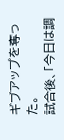ギブアップを奪った。
試合後、「今日は調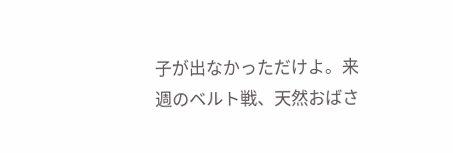子が出なかっただけよ。来週のベルト戦、天然おばさ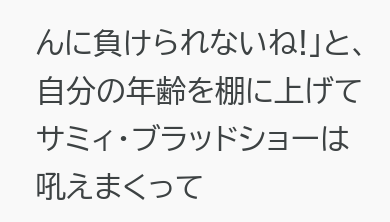んに負けられないね!」と、自分の年齢を棚に上げてサミィ・ブラッドショーは吼えまくって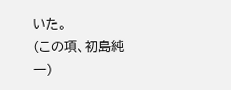いた。
(この項、初島純一)